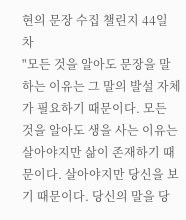현의 문장 수집 챌린지 44일 차
"모든 것을 알아도 문장을 말하는 이유는 그 말의 발설 자체가 필요하기 때문이다. 모든 것을 알아도 생을 사는 이유는 살아야지만 삶이 존재하기 때문이다. 살아야지만 당신을 보기 때문이다. 당신의 말을 당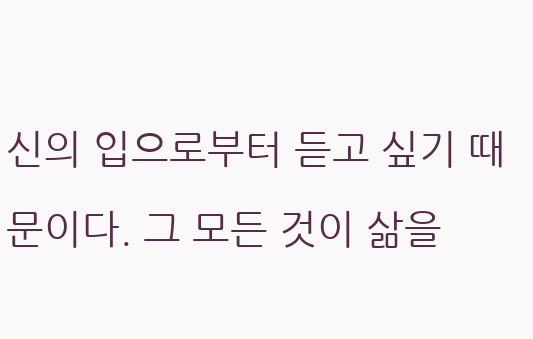신의 입으로부터 듣고 싶기 때문이다. 그 모든 것이 삶을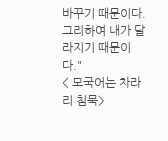바꾸기 때문이다. 그리하여 내가 달라지기 때문이다."
< 모국어는 차라리 침묵>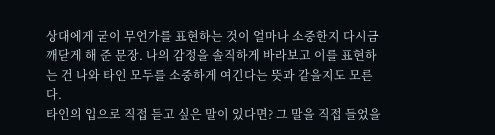상대에게 굳이 무언가를 표현하는 것이 얼마나 소중한지 다시금 깨닫게 해 준 문장. 나의 감정을 솔직하게 바라보고 이를 표현하는 건 나와 타인 모두를 소중하게 여긴다는 뜻과 같을지도 모른다.
타인의 입으로 직접 듣고 싶은 말이 있다면? 그 말을 직접 들었을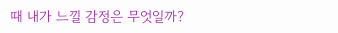때 내가 느낄 감정은 무엇일까?